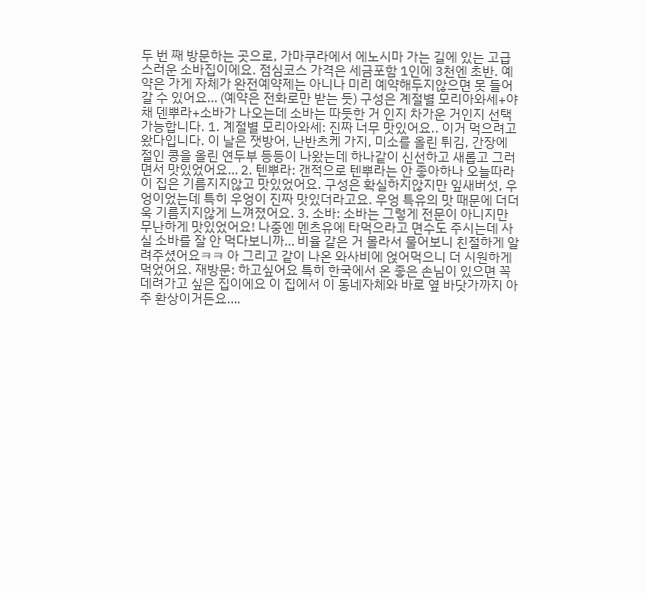두 번 째 방문하는 곳으로, 가마쿠라에서 에노시마 가는 길에 있는 고급스러운 소바집이에요. 점심코스 가격은 세금포함 1인에 3천엔 초반. 예약은 가게 자체가 완전예약제는 아니나 미리 예약해두지않으면 못 들어갈 수 있어요… (예약은 전화로만 받는 듯) 구성은 계절별 모리아와세+야채 덴뿌라+소바가 나오는데 소바는 따듯한 거 인지 차가운 거인지 선택 가능합니다. 1. 계절별 모리아와세: 진짜 너무 맛있어요.. 이거 먹으려고 왔다입니다. 이 날은 잿방어, 난반츠케 가지, 미소를 올린 튀김, 간장에 절인 콩을 올린 연두부 등등이 나왔는데 하나같이 신선하고 새롭고 그러면서 맛있었어요… 2. 텐뿌라: 갠적으로 텐뿌라는 안 좋아하나 오늘따라 이 집은 기름지지않고 맛있었어요. 구성은 확실하지않지만 잎새버섯, 우엉이었는데 특히 우엉이 진짜 맛있더라고요. 우엉 특유의 맛 때문에 더더욱 기름지지않게 느껴졌어요. 3. 소바: 소바는 그렇게 전문이 아니지만 무난하게 맛있었어요! 나중엔 멘츠유에 타먹으라고 면수도 주시는데 사실 소바를 잘 안 먹다보니까… 비율 같은 거 몰라서 물어보니 친절하게 알려주셨어요ㅋㅋ 아 그리고 같이 나온 와사비에 얹어먹으니 더 시원하게 먹었어요. 재방문: 하고싶어요 특히 한국에서 온 좋은 손님이 있으면 꼭 데려가고 싶은 집이에요 이 집에서 이 동네자체와 바로 옆 바닷가까지 아주 환상이거든요….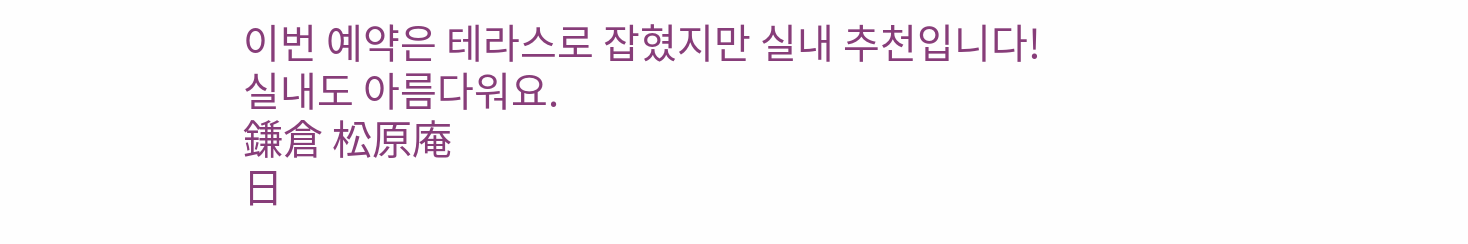이번 예약은 테라스로 잡혔지만 실내 추천입니다! 실내도 아름다워요.
鎌倉 松原庵
日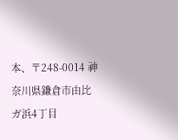本、〒248-0014 神奈川県鎌倉市由比ガ浜4丁目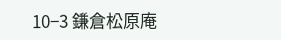10−3 鎌倉松原庵